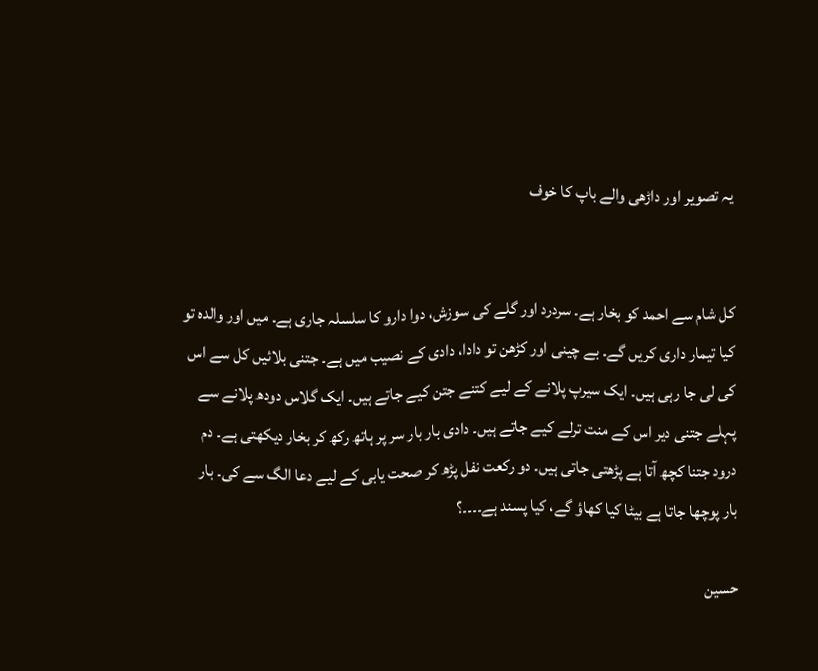یہ تصویر اور داڑھی والے باپ کا خوف


کل شام سے احمد کو بخار ہے۔ سردرد اور گلے کی سوزش، دوا دارو کا سلسلہ جاری ہے۔ میں اور والدہ تو کیا تیمار داری کریں گے۔ بے چینی اور کڑھن تو دادا، دادی کے نصیب میں ہے۔ جتنی بلائیں کل سے اس کی لی جا رہی ہیں۔ ایک سیرپ پلانے کے لیے کتنے جتن کیے جاتے ہیں۔ ایک گلاس دودھ پلانے سے پہلے جتنی دیر اس کے منت ترلے کیے جاتے ہیں۔ دادی بار بار سر پر ہاتھ رکھ کر بخار دیکھتی ہے۔ دم درود جتنا کچھ آتا ہے پڑھتی جاتی ہیں۔ دو رکعت نفل پڑھ کر صحت یابی کے لیے دعا الگ سے کی۔ بار بار پوچھا جاتا ہے بیٹا کیا کھاؤ گے، کیا پسند ہے۔۔۔۔؟

حسین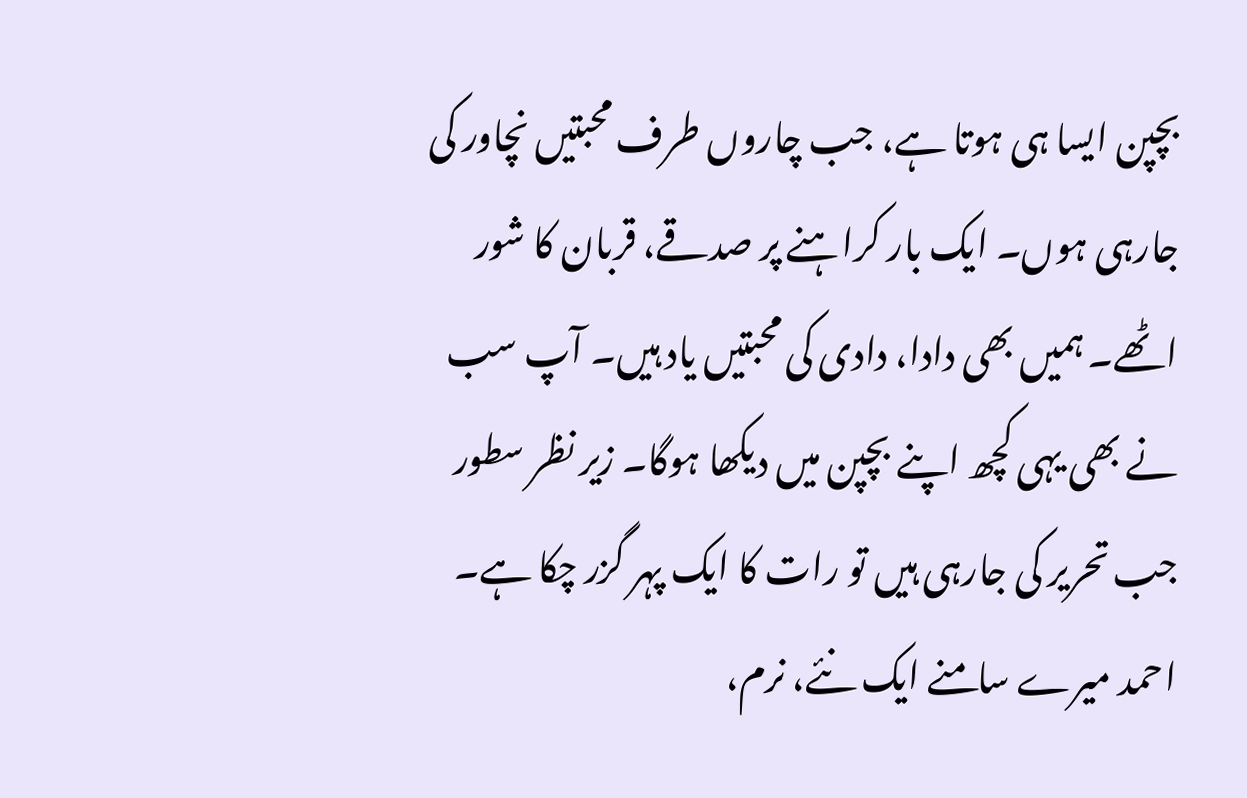بچپن ایسا ہی ہوتا ہے، جب چاروں طرف محبتیں نچاور کی جارہی ہوں۔ ایک بار کراہنے پر صدقے، قربان کا شور اٹھے۔ ہمیں بھی دادا، دادی کی محبتیں یاد ہیں۔ آپ سب نے بھی یہی کچھ اپنے بچپن میں دیکھا ہوگا۔ زیر نظر سطور جب تحریر کی جارہی ہیں تو رات کا ایک پہر گزر چکا ہے۔ احمد میرے سامنے ایک نئے، نرم،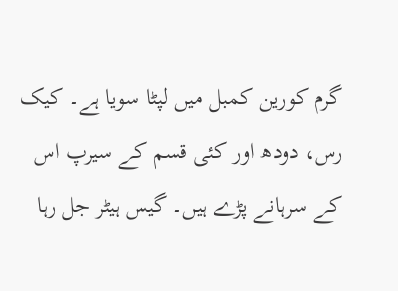گرم کورین کمبل میں لپٹا سویا ہے۔ کیک رس، دودھ اور کئی قسم کے سیرپ اس کے سرہانے پڑے ہیں۔ گیس ہیٹر جل رہا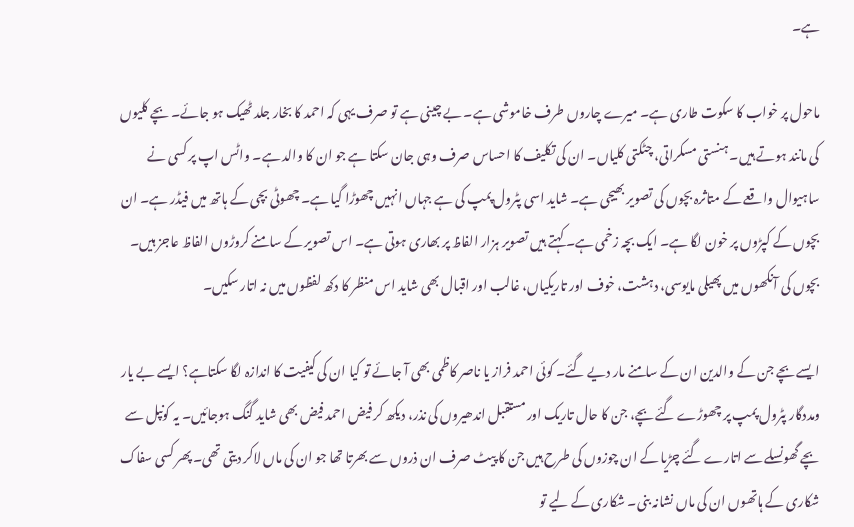ہے۔

ماحول پر خواب کا سکوت طاری ہے۔ میرے چاروں طرف خاموشی ہے۔ بے چینی ہے تو صرف یہی کہ احمد کا بخار جلد ٹھیک ہو جائے۔ بچے کلیوں کی مانند ہوتے ہیں۔ ہنستی مسکراتی، چٹکتی کلیاں۔ ان کی تکلیف کا احساس صرف وہی جان سکتا ہے جو ان کا والد ہے۔ واٹس اپ پر کسی نے ساہیوال واقعے کے متاثرہ بچوں کی تصویر بھیجی ہے۔ شاید اسی پٹرول پمپ کی ہے جہاں انہیں چھوڑا گیا ہے۔ چھوٹی بچی کے ہاتھ میں فیڈر ہے۔ ان بچوں کے کپڑوں پر خون لگا ہے۔ ایک بچہ زخمی ہے۔ کہتے ہیں تصویر ہزار الفاظ پر بھاری ہوتی ہے۔ اس تصویر کے سامنے کروڑوں الفاظ عاجز ہیں۔ بچوں کی آنکھوں میں پھیلی مایوسی، دہشت، خوف اور تاریکیاں، غالب اور اقبال بھی شاید اس منظر کا دکھ لفظوں میں نہ اتار سکیں۔

ایسے بچے جن کے والدین ان کے سامنے مار دیے گئے۔ کوئی احمد فراز یا ناصر کاظمی بھی آ جائے تو کیا ان کی کیفیت کا اندازہ لگا سکتاہے؟ ایسے بے یار ومددگار پٹرول پمپ پر چھوڑے گئے بچے، جن کا حال تاریک اور مستقبل اندھیروں کی نذر، دیکھ کر فیض احمد فیض بھی شاید گنگ ہوجائیں۔ یہ کونپل سے بچے گھونسلے سے اتارے گئے چڑیا کے ان چوزوں کی طرح ہیں جن کا پیٹ صرف ان ذروں سے بھرتا تھا جو ان کی ماں لاکر دیتی تھی۔ پھر کسی سفاک شکاری کے ہاتھوں ان کی ماں نشانہ بنی۔ شکاری کے لیے تو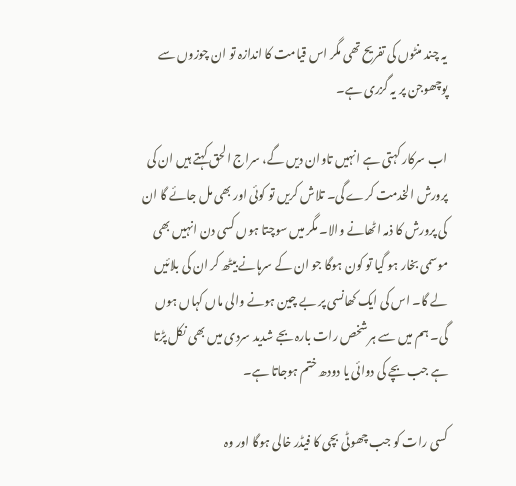یہ چند منٹوں کی تفریح تھی مگر اس قیامت کا اندازہ تو ان چوزوں سے پوچھوجن پر یہ گزری ہے۔

اب سرکار کہتی ہے انہیں تاوان دیں گے، سراج الحق کہتے ہیں ان کی پرورش الخدمت کرے گی۔ تلاش کریں تو کوئی اور بھی مل جائے گا ان کی پرورش کا ذمہ اٹھانے والا۔ مگر میں سوچتا ہوں کسی دن انہیں بھی موسمی بخار ہو گیا تو کون ہوگا جو ان کے سرہانے بیٹھ کر ان کی بلائیں لے گا۔ اس کی ایک کھانسی پر بے چین ہونے والی ماں کہاں ہوں گی۔ ہم میں سے ہر شخص رات بارہ بجے شدید سردی میں بھی نکل پڑتا ہے جب بچے کی دوائی یا دودھ ختم ہوجاتا ہے۔

کسی رات کو جب چھوٹی بچی کا فیڈر خالی ہوگا اور وہ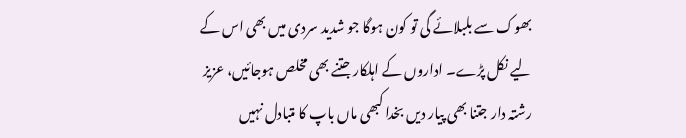بھوک سے بلبلائے گی تو کون ہوگا جو شدید سردی میں بھی اس کے لیے نکل پڑے۔ اداروں کے اہلکار جتنے بھی مخلص ہوجائیں، عزیز رشتہ دار جتنا بھی پیار دیں بخدا کبھی ماں باپ کا متبادل نہیں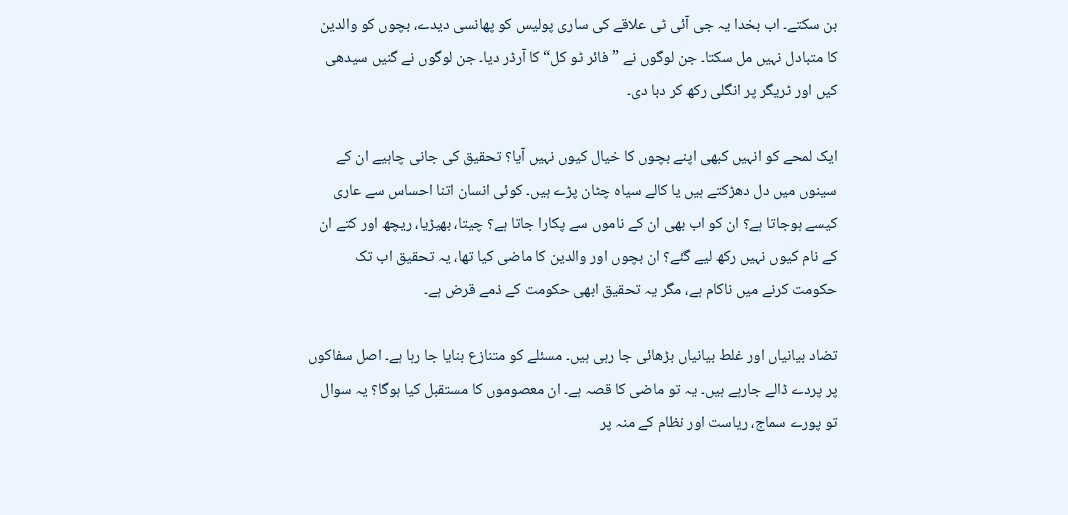بن سکتے۔ اب بخدا یہ جی آئی ٹی علاقے کی ساری پولیس کو پھانسی دیدے، بچوں کو والدین کا متبادل نہیں مل سکتا۔ جن لوگوں نے ”فائر ٹو کل“ کا آرڈر دیا۔ جن لوگوں نے گنیں سیدھی کیں اور ٹریگر پر انگلی رکھ کر دبا دی۔

ایک لمحے کو انہیں کبھی اپنے بچوں کا خیال کیوں نہیں آیا؟ تحقیق کی جانی چاہیے ان کے سینوں میں دل دھڑکتے ہیں یا کالے سیاہ چٹان پڑے ہیں۔ کوئی انسان اتنا احساس سے عاری کیسے ہوجاتا ہے؟ ان کو اب بھی ان کے ناموں سے پکارا جاتا ہے؟ چیتا، بھیڑیا، ریچھ اور کتے ان کے نام کیوں نہیں رکھ لیے گئے؟ ان بچوں اور والدین کا ماضی کیا تھا، یہ تحقیق اب تک حکومت کرنے میں ناکام ہے، مگر یہ تحقیق ابھی حکومت کے ذمے قرض ہے۔

تضاد بیانیاں اور غلط بیانیاں بڑھائی جا رہی ہیں۔ مسئلے کو متنازع بنایا جا رہا ہے۔ اصل سفاکوں پر پردے ڈالے جارہے ہیں۔ یہ تو ماضی کا قصہ ہے۔ ان معصوموں کا مستقبل کیا ہوگا؟ یہ سوال تو پورے سماج، ریاست اور نظام کے منہ پر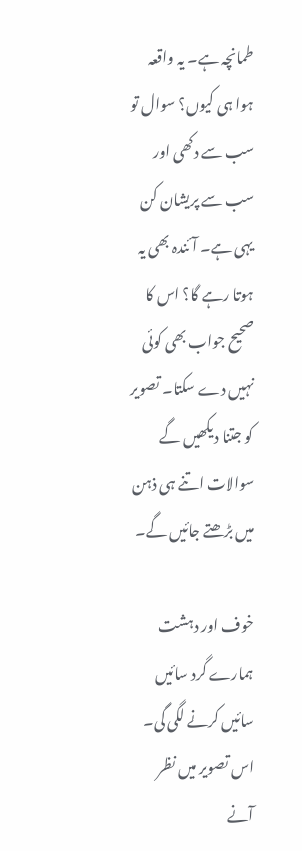طمانچہ ہے۔ یہ واقعہ ہوا ہی کیوں؟ سوال تو سب سے دکھی اور سب سے پریشان کن یہی ہے۔ آئندہ بھی یہ ہوتا رہے گا؟ اس کا صحیح جواب بھی کوئی نہیں دے سکتا۔ تصویر کو جتنا دیکھیں گے سوالات اتنے ہی ذہن میں بڑھتے جائیں گے۔

خوف اور دہشت ہمارے گرد سائیں سائیں کرنے لگی گی۔ اس تصویر میں نظر آنے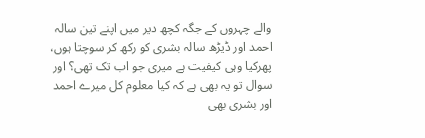والے چہروں کے جگہ کچھ دیر میں اپنے تین سالہ احمد اور ڈیڑھ سالہ بشری کو رکھ کر سوچتا ہوں، پھرکیا وہی کیفیت ہے میری جو اب تک تھی؟ اور سوال تو یہ بھی ہے کہ کیا معلوم کل میرے احمد اور بشری بھی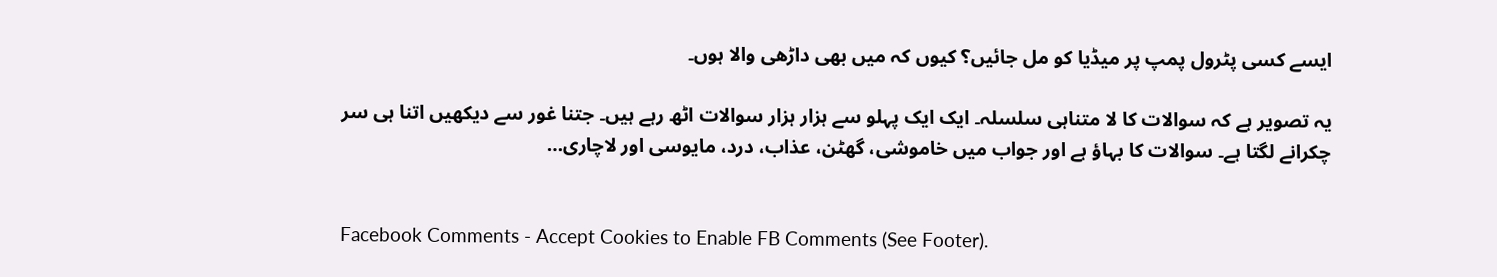ایسے کسی پٹرول پمپ پر میڈیا کو مل جائیں؟ کیوں کہ میں بھی داڑھی والا ہوں۔

یہ تصویر ہے کہ سوالات کا لا متناہی سلسلہ۔ ایک ایک پہلو سے ہزار ہزار سوالات اٹھ رہے ہیں۔ جتنا غور سے دیکھیں اتنا ہی سر چکرانے لگتا ہے۔ سوالات کا بہاؤ ہے اور جواب میں خاموشی، گھٹن، عذاب، درد، مایوسی اور لاچاری…


Facebook Comments - Accept Cookies to Enable FB Comments (See Footer).